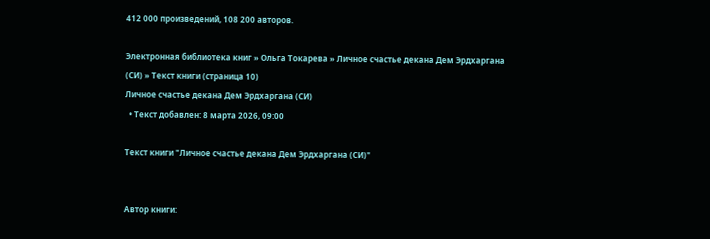412 000 произведений, 108 200 авторов.

Электронная библиотека книг » Ольга Токарева » Личное счастье декана Дем Эрдхаргана (СИ) » Текст книги (страница 10)
Личное счастье декана Дем Эрдхаргана (СИ)
  • Текст добавлен: 8 марта 2026, 09:00

Текст книги "Личное счастье декана Дем Эрдхаргана (СИ)"


Автор книги: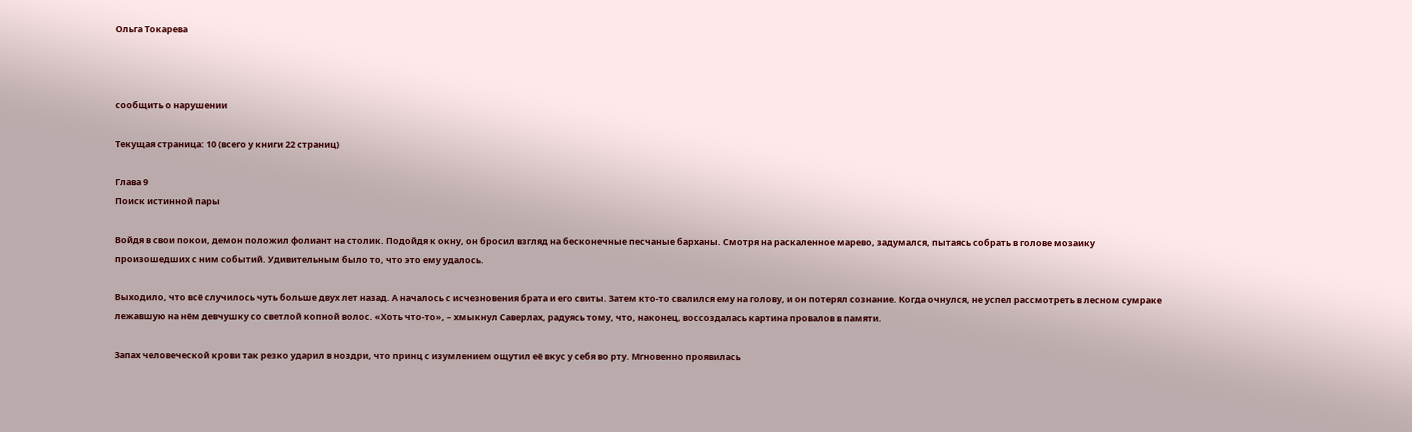Ольга Токарева



сообщить о нарушении

Текущая страница: 10 (всего у книги 22 страниц)

Глава 9
Поиск истинной пары

Войдя в свои покои, демон положил фолиант на столик. Подойдя к окну, он бросил взгляд на бесконечные песчаные барханы. Смотря на раскаленное марево, задумался, пытаясь собрать в голове мозаику произошедших с ним событий. Удивительным было то, что это ему удалось.

Выходило, что всё случилось чуть больше двух лет назад. А началось с исчезновения брата и его свиты. Затем кто-то свалился ему на голову, и он потерял сознание. Когда очнулся, не успел рассмотреть в лесном сумраке лежавшую на нём девчушку со светлой копной волос. «Хоть что-то», – хмыкнул Саверлах, радуясь тому, что, наконец, воссоздалась картина провалов в памяти.

Запах человеческой крови так резко ударил в ноздри, что принц с изумлением ощутил её вкус у себя во рту. Мгновенно проявилась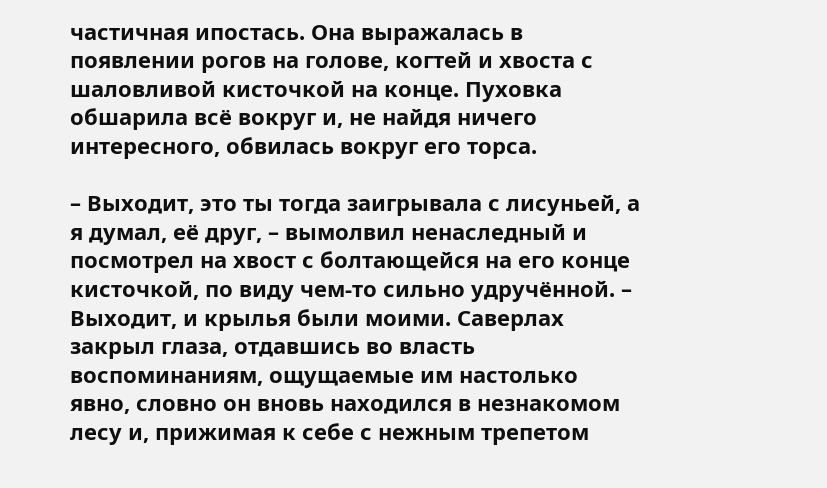частичная ипостась. Она выражалась в появлении рогов на голове, когтей и хвоста с шаловливой кисточкой на конце. Пуховка обшарила всё вокруг и, не найдя ничего интересного, обвилась вокруг его торса.

– Выходит, это ты тогда заигрывала с лисуньей, а я думал, её друг, – вымолвил ненаследный и посмотрел на хвост с болтающейся на его конце кисточкой, по виду чем-то сильно удручённой. – Выходит, и крылья были моими. Саверлах закрыл глаза, отдавшись во власть воспоминаниям, ощущаемые им настолько явно, словно он вновь находился в незнакомом лесу и, прижимая к себе с нежным трепетом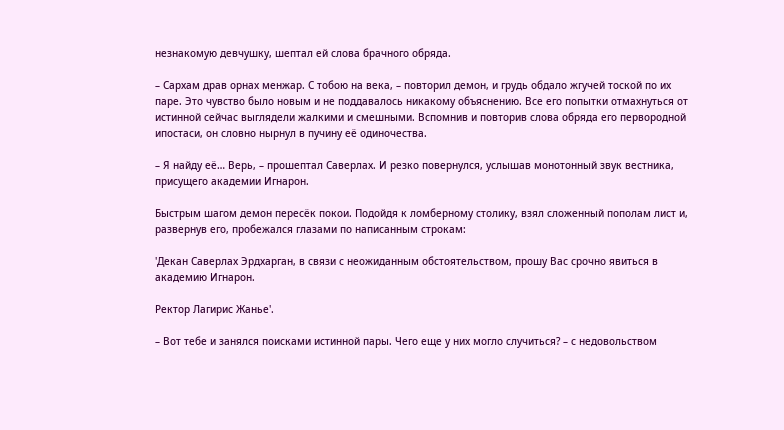незнакомую девчушку, шептал ей слова брачного обряда.

– Сархам драв орнах менжар. С тобою на века, – повторил демон, и грудь обдало жгучей тоской по их паре. Это чувство было новым и не поддавалось никакому объяснению. Все его попытки отмахнуться от истинной сейчас выглядели жалкими и смешными. Вспомнив и повторив слова обряда его первородной ипостаси, он словно нырнул в пучину её одиночества.

– Я найду её… Верь, – прошептал Саверлах. И резко повернулся, услышав монотонный звук вестника, присущего академии Игнарон.

Быстрым шагом демон пересёк покои. Подойдя к ломберному столику, взял сложенный пополам лист и, развернув его, пробежался глазами по написанным строкам:

'Декан Саверлах Эрдхарган, в связи с неожиданным обстоятельством, прошу Вас срочно явиться в академию Игнарон.

Ректор Лагирис Жанье'.

– Вот тебе и занялся поисками истинной пары. Чего еще у них могло случиться? – с недовольством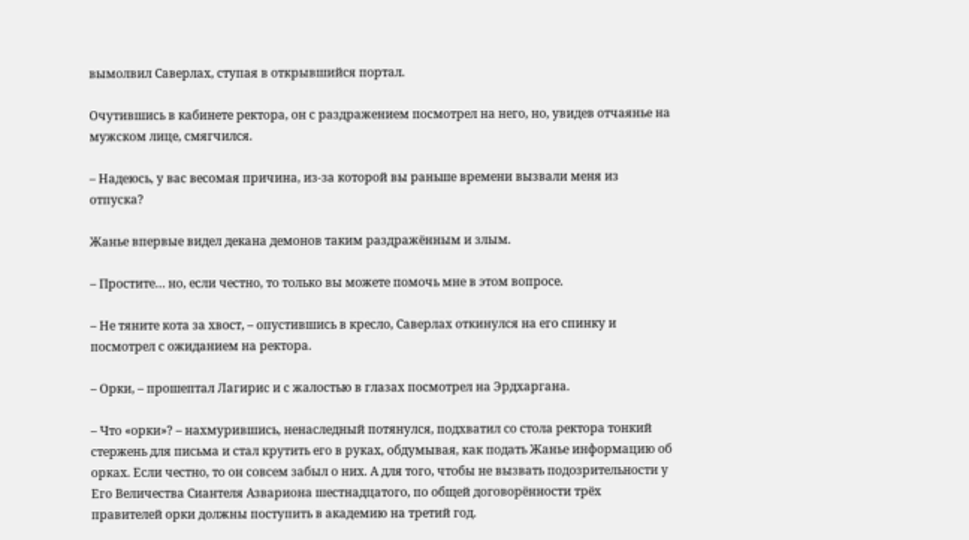вымолвил Саверлах, ступая в открывшийся портал.

Очутившись в кабинете ректора, он с раздражением посмотрел на него, но, увидев отчаянье на мужском лице, смягчился.

– Надеюсь, у вас весомая причина, из-за которой вы раньше времени вызвали меня из отпуска?

Жанье впервые видел декана демонов таким раздражённым и злым.

– Простите… но, если честно, то только вы можете помочь мне в этом вопросе.

– Не тяните кота за хвост, – опустившись в кресло, Саверлах откинулся на его спинку и посмотрел с ожиданием на ректора.

– Орки, – прошептал Лагирис и с жалостью в глазах посмотрел на Эрдхаргана.

– Что «орки»? – нахмурившись, ненаследный потянулся, подхватил со стола ректора тонкий стержень для письма и стал крутить его в руках, обдумывая, как подать Жанье информацию об орках. Если честно, то он совсем забыл о них. А для того, чтобы не вызвать подозрительности у Его Величества Сиантеля Азвариона шестнадцатого, по общей договорённости трёх правителей орки должны поступить в академию на третий год.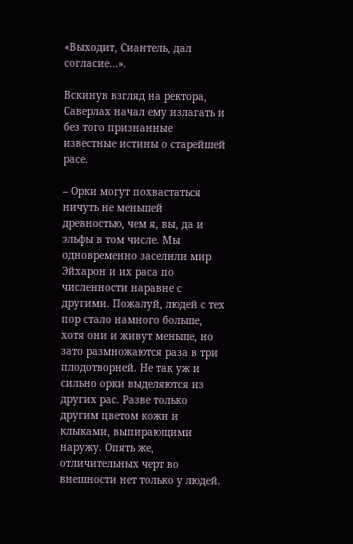«Выходит, Сиантель, дал согласие…».

Вскинув взгляд на ректора, Саверлах начал ему излагать и без того признанные известные истины о старейшей расе.

– Орки могут похвастаться ничуть не меньшей древностью, чем я, вы, да и эльфы в том числе. Мы одновременно заселили мир Эйхарон и их раса по численности наравне с другими. Пожалуй, людей с тех пор стало намного больше, хотя они и живут меньше, но зато размножаются раза в три плодотворней. Не так уж и сильно орки выделяются из других рас. Разве только другим цветом кожи и клыками, выпирающими наружу. Опять же, отличительных черт во внешности нет только у людей.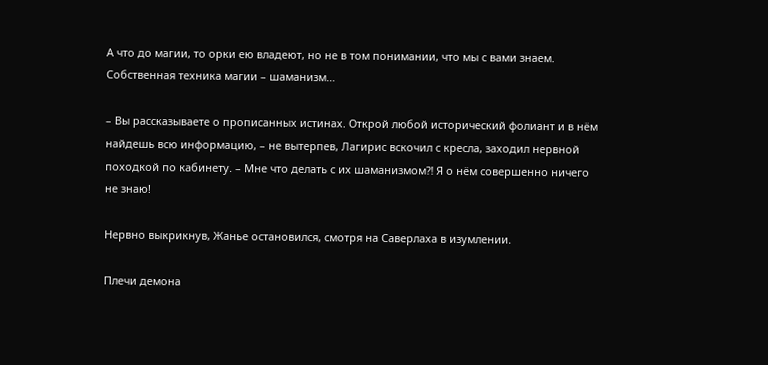А что до магии, то орки ею владеют, но не в том понимании, что мы с вами знаем. Собственная техника магии – шаманизм…

– Вы рассказываете о прописанных истинах. Открой любой исторический фолиант и в нём найдешь всю информацию, – не вытерпев, Лагирис вскочил с кресла, заходил нервной походкой по кабинету. – Мне что делать с их шаманизмом⁈ Я о нём совершенно ничего не знаю!

Нервно выкрикнув, Жанье остановился, смотря на Саверлаха в изумлении.

Плечи демона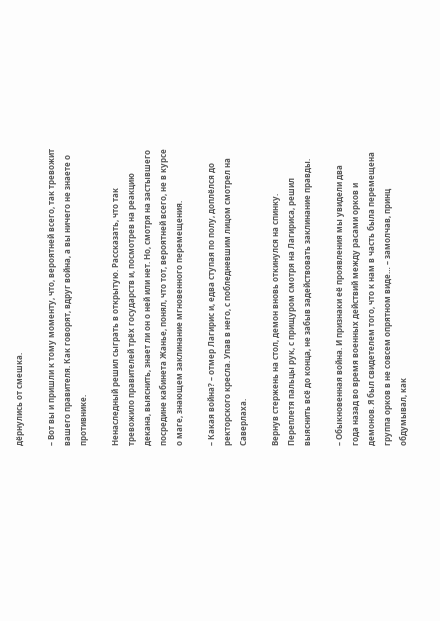дёрнулись от смешка.

– Вот вы и пришли к тому моменту, что, вероятней всего, так тревожит вашего правителя. Как говорят, вдруг война, а вы ничего не знаете о противнике.

Ненаследный решил сыграть в открытую. Рассказать, что так тревожило правителей трёх государств и, посмотрев на реакцию декана, выяснить, знает ли он о ней или нет. Но, смотря на застывшего посредине кабинета Жанье, понял, что тот, вероятней всего, не в курсе о маге, знающем заклинание мгновенного перемещения.

– Какая война? – отмер Лагирис и, едва ступая по полу, доплёлся до ректорского кресла. Упав в него, с побледневшим лицом смотрел на Саверлаха.

Вернув стержень на стол, демон вновь откинулся на спинку. Переплетя пальцы рук, с прищуром смотря на Лагириса, решил выяснить всё до конца, не забыв задействовать заклинание правды.

– Обыкновенная война. И признаки её проявления мы увидели два года назад во время военных действий между расами орков и демонов. Я был свидетелем того, что к нам в часть была перемещена группа орков в не совсем опрятном виде… – замолчав, принц обдумывал, как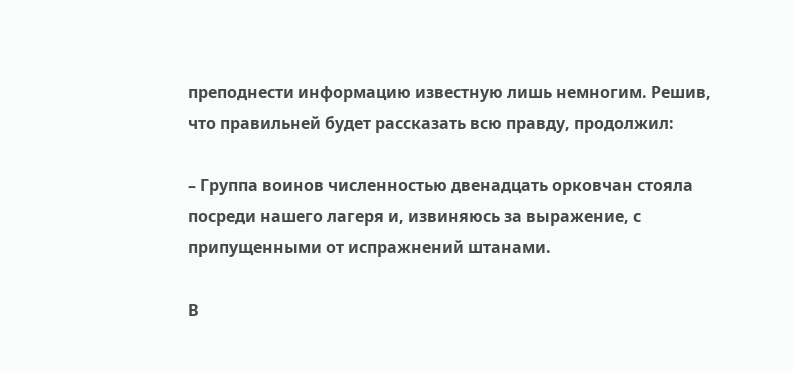преподнести информацию известную лишь немногим. Решив, что правильней будет рассказать всю правду, продолжил:

– Группа воинов численностью двенадцать орковчан стояла посреди нашего лагеря и, извиняюсь за выражение, с припущенными от испражнений штанами.

В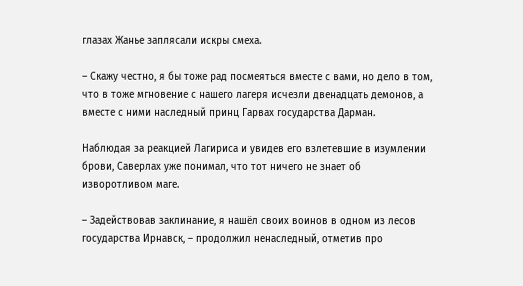глазах Жанье заплясали искры смеха.

– Скажу честно, я бы тоже рад посмеяться вместе с вами, но дело в том, что в тоже мгновение с нашего лагеря исчезли двенадцать демонов, а вместе с ними наследный принц Гарвах государства Дарман.

Наблюдая за реакцией Лагириса и увидев его взлетевшие в изумлении брови, Саверлах уже понимал, что тот ничего не знает об изворотливом маге.

– Задействовав заклинание, я нашёл своих воинов в одном из лесов государства Ирнавск, – продолжил ненаследный, отметив про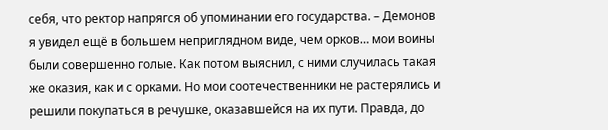себя, что ректор напрягся об упоминании его государства. – Демонов я увидел ещё в большем неприглядном виде, чем орков… мои воины были совершенно голые. Как потом выяснил, с ними случилась такая же оказия, как и с орками. Но мои соотечественники не растерялись и решили покупаться в речушке, оказавшейся на их пути. Правда, до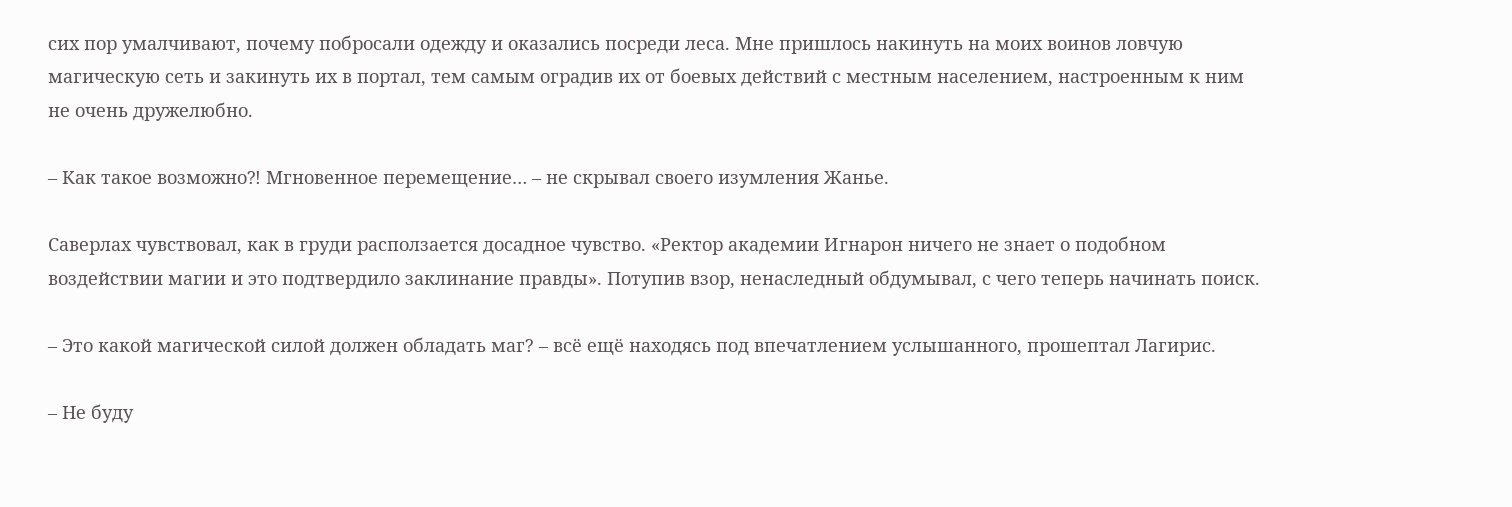сих пор умалчивают, почему побросали одежду и оказались посреди леса. Мне пришлось накинуть на моих воинов ловчую магическую сеть и закинуть их в портал, тем самым оградив их от боевых действий с местным населением, настроенным к ним не очень дружелюбно.

– Как такое возможно⁈ Мгновенное перемещение… – не скрывал своего изумления Жанье.

Саверлах чувствовал, как в груди расползается досадное чувство. «Ректор академии Игнарон ничего не знает о подобном воздействии магии и это подтвердило заклинание правды». Потупив взор, ненаследный обдумывал, с чего теперь начинать поиск.

– Это какой магической силой должен обладать маг? – всё ещё находясь под впечатлением услышанного, прошептал Лагирис.

– Не буду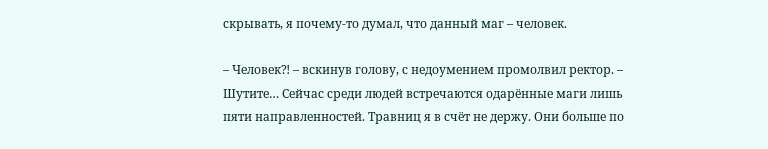скрывать, я почему-то думал, что данный маг – человек.

– Человек⁈ – вскинув голову, с недоумением промолвил ректор. – Шутите… Сейчас среди людей встречаются одарённые маги лишь пяти направленностей. Травниц я в счёт не держу. Они больше по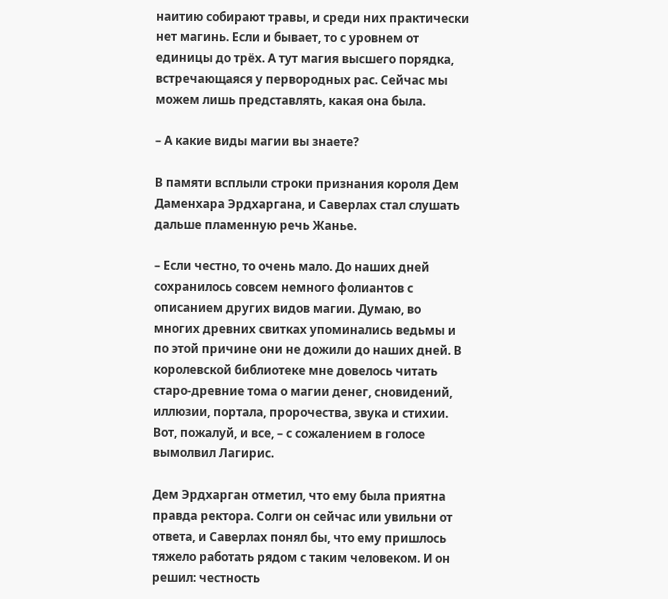наитию собирают травы, и среди них практически нет магинь. Если и бывает, то с уровнем от единицы до трёх. А тут магия высшего порядка, встречающаяся у первородных рас. Сейчас мы можем лишь представлять, какая она была.

– А какие виды магии вы знаете?

В памяти всплыли строки признания короля Дем Даменхара Эрдхаргана, и Саверлах стал слушать дальше пламенную речь Жанье.

– Если честно, то очень мало. До наших дней сохранилось совсем немного фолиантов с описанием других видов магии. Думаю, во многих древних свитках упоминались ведьмы и по этой причине они не дожили до наших дней. В королевской библиотеке мне довелось читать старо-древние тома о магии денег, сновидений, иллюзии, портала, пророчества, звука и стихии. Вот, пожалуй, и все, – с сожалением в голосе вымолвил Лагирис.

Дем Эрдхарган отметил, что ему была приятна правда ректора. Солги он сейчас или увильни от ответа, и Саверлах понял бы, что ему пришлось тяжело работать рядом с таким человеком. И он решил: честность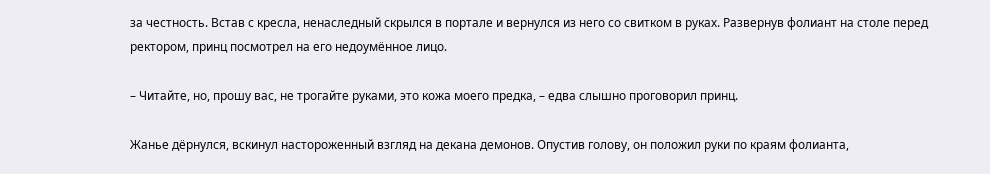за честность. Встав с кресла, ненаследный скрылся в портале и вернулся из него со свитком в руках. Развернув фолиант на столе перед ректором, принц посмотрел на его недоумённое лицо.

– Читайте, но, прошу вас, не трогайте руками, это кожа моего предка, – едва слышно проговорил принц.

Жанье дёрнулся, вскинул настороженный взгляд на декана демонов. Опустив голову, он положил руки по краям фолианта,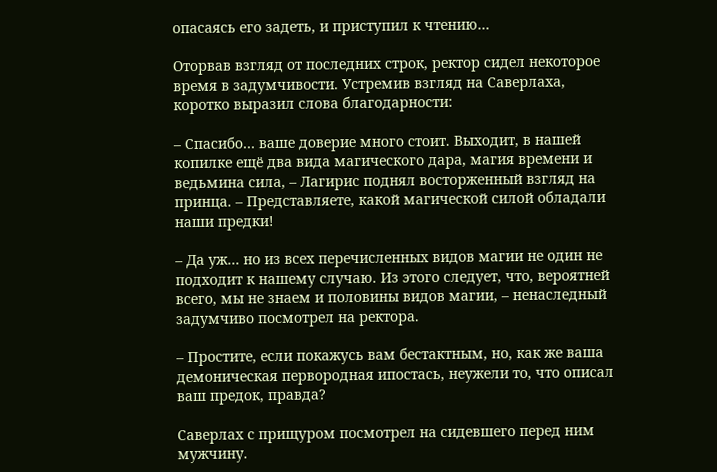опасаясь его задеть, и приступил к чтению…

Оторвав взгляд от последних строк, ректор сидел некоторое время в задумчивости. Устремив взгляд на Саверлаха, коротко выразил слова благодарности:

– Спасибо… ваше доверие много стоит. Выходит, в нашей копилке ещё два вида магического дара, магия времени и ведьмина сила, – Лагирис поднял восторженный взгляд на принца. – Представляете, какой магической силой обладали наши предки!

– Да уж… но из всех перечисленных видов магии не один не подходит к нашему случаю. Из этого следует, что, вероятней всего, мы не знаем и половины видов магии, – ненаследный задумчиво посмотрел на ректора.

– Простите, если покажусь вам бестактным, но, как же ваша демоническая первородная ипостась, неужели то, что описал ваш предок, правда?

Саверлах с прищуром посмотрел на сидевшего перед ним мужчину.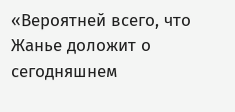«Вероятней всего, что Жанье доложит о сегодняшнем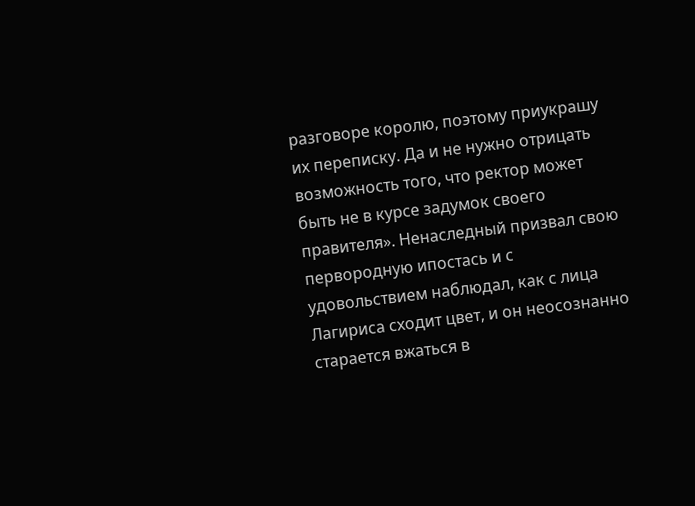разговоре королю, поэтому приукрашу их переписку. Да и не нужно отрицать возможность того, что ректор может быть не в курсе задумок своего правителя». Ненаследный призвал свою первородную ипостась и с удовольствием наблюдал, как с лица Лагириса сходит цвет, и он неосознанно старается вжаться в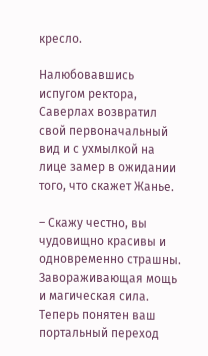кресло.

Налюбовавшись испугом ректора, Саверлах возвратил свой первоначальный вид и с ухмылкой на лице замер в ожидании того, что скажет Жанье.

– Скажу честно, вы чудовищно красивы и одновременно страшны. Завораживающая мощь и магическая сила. Теперь понятен ваш портальный переход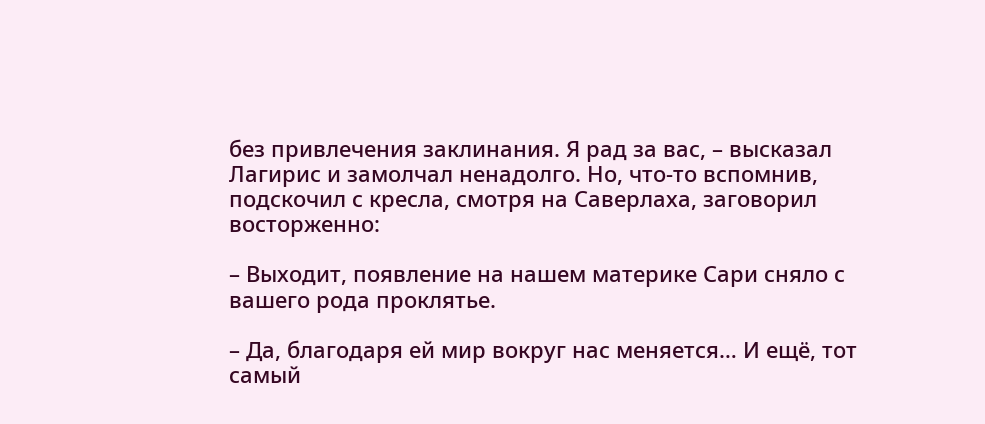без привлечения заклинания. Я рад за вас, – высказал Лагирис и замолчал ненадолго. Но, что-то вспомнив, подскочил с кресла, смотря на Саверлаха, заговорил восторженно:

– Выходит, появление на нашем материке Сари сняло с вашего рода проклятье.

– Да, благодаря ей мир вокруг нас меняется… И ещё, тот самый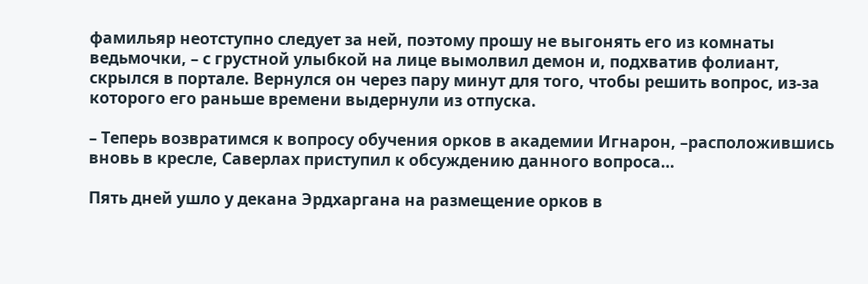фамильяр неотступно следует за ней, поэтому прошу не выгонять его из комнаты ведьмочки, – с грустной улыбкой на лице вымолвил демон и, подхватив фолиант, скрылся в портале. Вернулся он через пару минут для того, чтобы решить вопрос, из-за которого его раньше времени выдернули из отпуска.

– Теперь возвратимся к вопросу обучения орков в академии Игнарон, –расположившись вновь в кресле, Саверлах приступил к обсуждению данного вопроса…

Пять дней ушло у декана Эрдхаргана на размещение орков в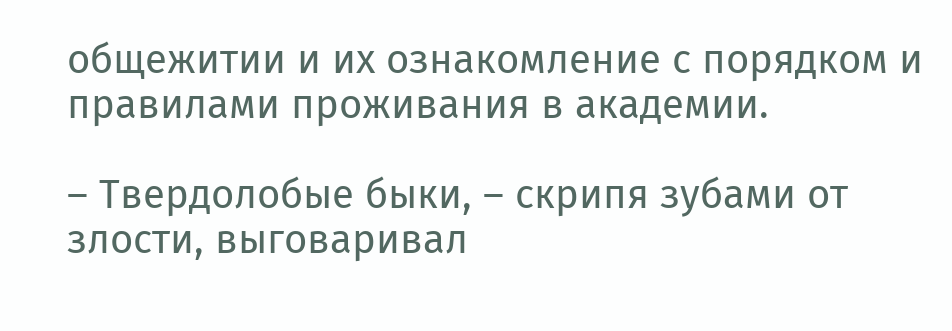общежитии и их ознакомление с порядком и правилами проживания в академии.

– Твердолобые быки, – скрипя зубами от злости, выговаривал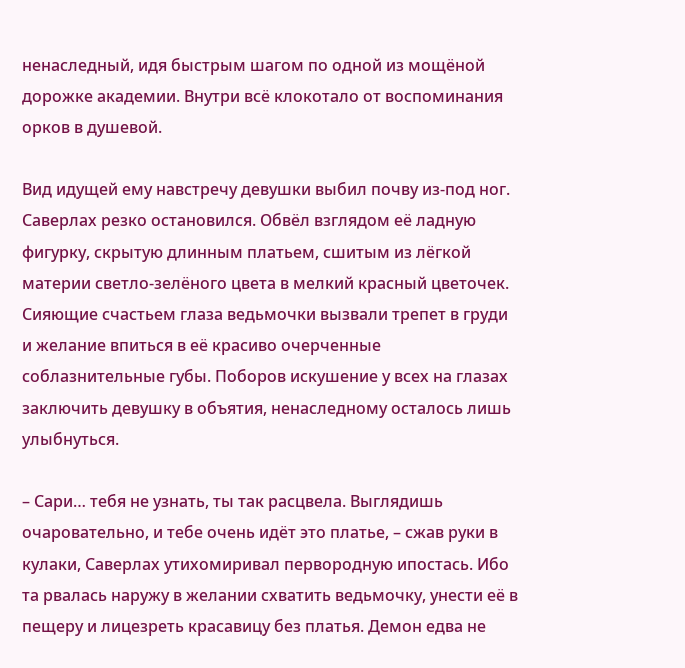ненаследный, идя быстрым шагом по одной из мощёной дорожке академии. Внутри всё клокотало от воспоминания орков в душевой.

Вид идущей ему навстречу девушки выбил почву из-под ног. Саверлах резко остановился. Обвёл взглядом её ладную фигурку, скрытую длинным платьем, сшитым из лёгкой материи светло-зелёного цвета в мелкий красный цветочек. Сияющие счастьем глаза ведьмочки вызвали трепет в груди и желание впиться в её красиво очерченные соблазнительные губы. Поборов искушение у всех на глазах заключить девушку в объятия, ненаследному осталось лишь улыбнуться.

– Сари… тебя не узнать, ты так расцвела. Выглядишь очаровательно, и тебе очень идёт это платье, – сжав руки в кулаки, Саверлах утихомиривал первородную ипостась. Ибо та рвалась наружу в желании схватить ведьмочку, унести её в пещеру и лицезреть красавицу без платья. Демон едва не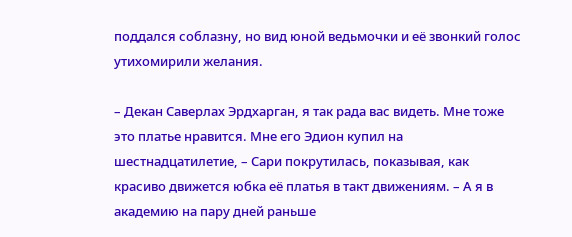поддался соблазну, но вид юной ведьмочки и её звонкий голос утихомирили желания.

– Декан Саверлах Эрдхарган, я так рада вас видеть. Мне тоже это платье нравится. Мне его Эдион купил на шестнадцатилетие, – Сари покрутилась, показывая, как красиво движется юбка её платья в такт движениям. – А я в академию на пару дней раньше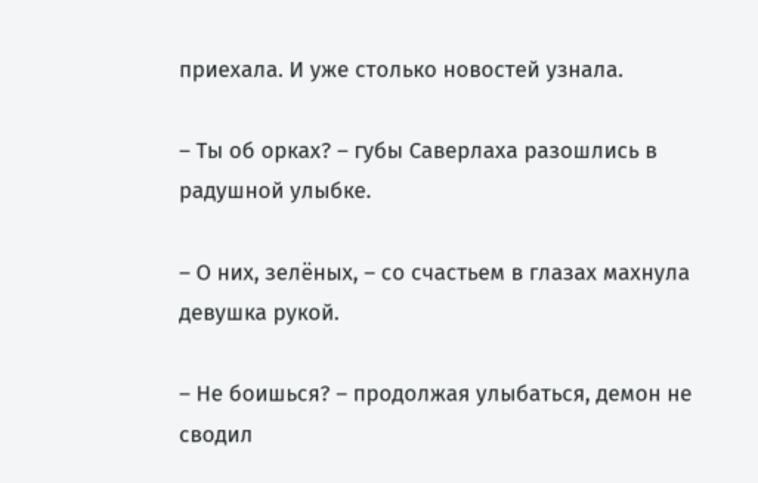приехала. И уже столько новостей узнала.

– Ты об орках? – губы Саверлаха разошлись в радушной улыбке.

– О них, зелёных, – со счастьем в глазах махнула девушка рукой.

– Не боишься? – продолжая улыбаться, демон не сводил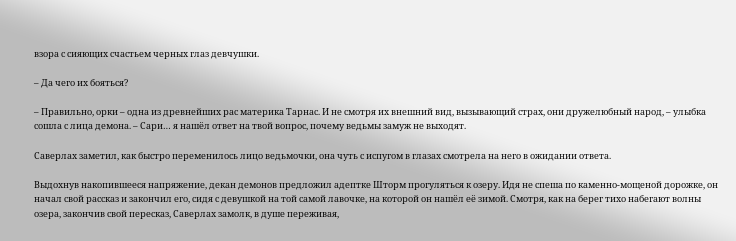взора с сияющих счастьем черных глаз девчушки.

– Да чего их бояться?

– Правильно, орки – одна из древнейших рас материка Тарнас. И не смотря их внешний вид, вызывающий страх, они дружелюбный народ, – улыбка сошла с лица демона. – Сари… я нашёл ответ на твой вопрос, почему ведьмы замуж не выходят.

Саверлах заметил, как быстро переменилось лицо ведьмочки, она чуть с испугом в глазах смотрела на него в ожидании ответа.

Выдохнув накопившееся напряжение, декан демонов предложил адептке Шторм прогуляться к озеру. Идя не спеша по каменно-мощеной дорожке, он начал свой рассказ и закончил его, сидя с девушкой на той самой лавочке, на которой он нашёл её зимой. Смотря, как на берег тихо набегают волны озера, закончив свой пересказ, Саверлах замолк, в душе переживая,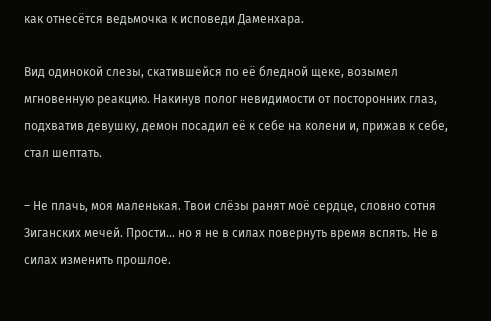как отнесётся ведьмочка к исповеди Даменхара.

Вид одинокой слезы, скатившейся по её бледной щеке, возымел мгновенную реакцию. Накинув полог невидимости от посторонних глаз, подхватив девушку, демон посадил её к себе на колени и, прижав к себе, стал шептать.

– Не плачь, моя маленькая. Твои слёзы ранят моё сердце, словно сотня Зиганских мечей. Прости… но я не в силах повернуть время вспять. Не в силах изменить прошлое.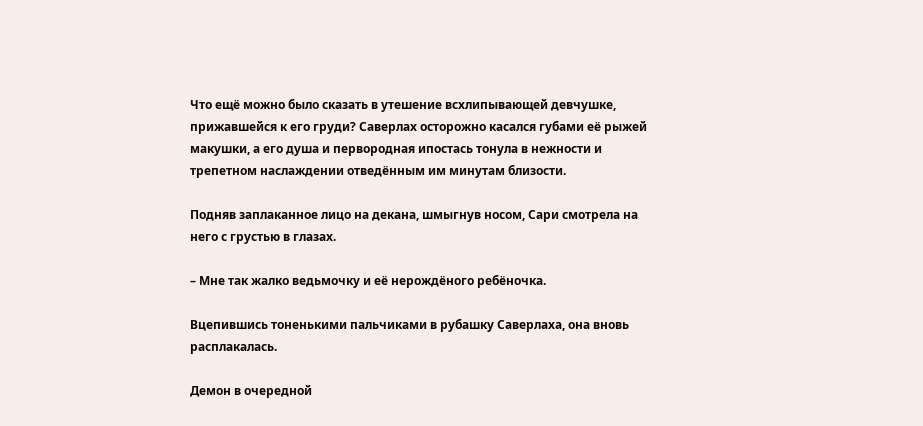Что ещё можно было сказать в утешение всхлипывающей девчушке, прижавшейся к его груди? Саверлах осторожно касался губами её рыжей макушки, а его душа и первородная ипостась тонула в нежности и трепетном наслаждении отведённым им минутам близости.

Подняв заплаканное лицо на декана, шмыгнув носом, Сари смотрела на него с грустью в глазах.

– Мне так жалко ведьмочку и её нерождёного ребёночка.

Вцепившись тоненькими пальчиками в рубашку Саверлаха, она вновь расплакалась.

Демон в очередной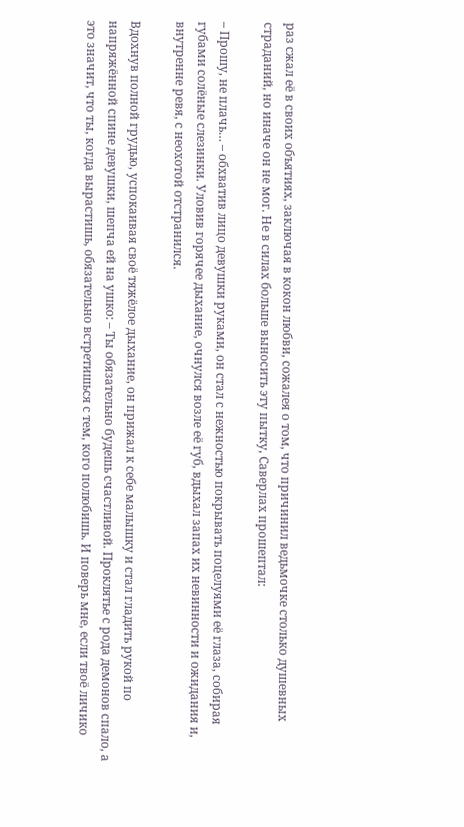раз сжал её в своих объятиях, заключая в кокон любви, сожалея о том, что причинил ведьмочке столько душевных страданий, но иначе он не мог. Не в силах больше выносить эту пытку, Саверлах прошептал:

– Прошу, не плачь… – обхватив лицо девушки руками, он стал с нежностью покрывать поцелуями её глаза, собирая губами солёные слезинки. Уловив горячее дыхание, очнулся возле её губ, вдыхал запах их невинности и ожидания и, внутренне ревя, с неохотой отстранился.

Вдохнув полной грудью, успокаивая своё тяжёлое дыхание, он прижал к себе малышку и стал гладить рукой по напряжённой спине девушки, шепча ей на ушко: – Ты обязательно будешь счастливой. Проклятье с рода демонов спало, а это значит, что ты, когда вырастишь, обязательно встретишься с тем, кого полюбишь. И поверь мне, если твоё личико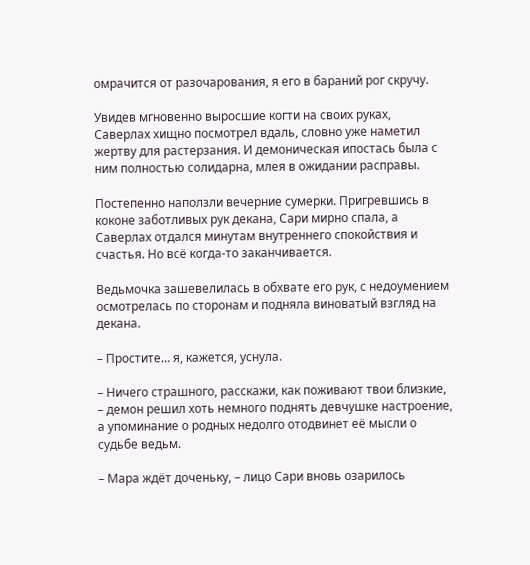омрачится от разочарования, я его в бараний рог скручу.

Увидев мгновенно выросшие когти на своих руках, Саверлах хищно посмотрел вдаль, словно уже наметил жертву для растерзания. И демоническая ипостась была с ним полностью солидарна, млея в ожидании расправы.

Постепенно наползли вечерние сумерки. Пригревшись в коконе заботливых рук декана, Сари мирно спала, а Саверлах отдался минутам внутреннего спокойствия и счастья. Но всё когда-то заканчивается.

Ведьмочка зашевелилась в обхвате его рук, с недоумением осмотрелась по сторонам и подняла виноватый взгляд на декана.

– Простите… я, кажется, уснула.

– Ничего страшного, расскажи, как поживают твои близкие, – демон решил хоть немного поднять девчушке настроение, а упоминание о родных недолго отодвинет её мысли о судьбе ведьм.

– Мара ждёт доченьку, – лицо Сари вновь озарилось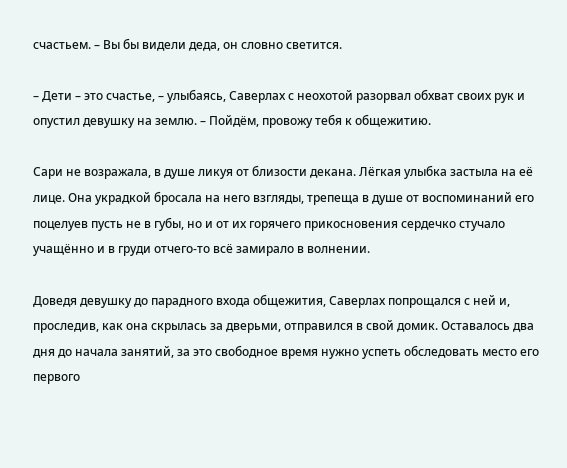счастьем. – Вы бы видели деда, он словно светится.

– Дети – это счастье, – улыбаясь, Саверлах с неохотой разорвал обхват своих рук и опустил девушку на землю. – Пойдём, провожу тебя к общежитию.

Сари не возражала, в душе ликуя от близости декана. Лёгкая улыбка застыла на её лице. Она украдкой бросала на него взгляды, трепеща в душе от воспоминаний его поцелуев пусть не в губы, но и от их горячего прикосновения сердечко стучало учащённо и в груди отчего-то всё замирало в волнении.

Доведя девушку до парадного входа общежития, Саверлах попрощался с ней и, проследив, как она скрылась за дверьми, отправился в свой домик. Оставалось два дня до начала занятий, за это свободное время нужно успеть обследовать место его первого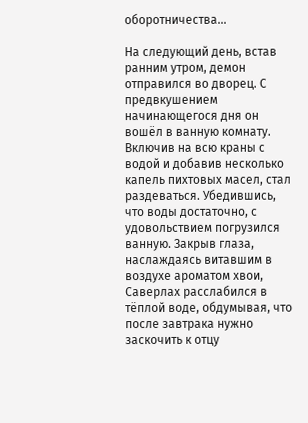оборотничества…

На следующий день, встав ранним утром, демон отправился во дворец. С предвкушением начинающегося дня он вошёл в ванную комнату. Включив на всю краны с водой и добавив несколько капель пихтовых масел, стал раздеваться. Убедившись, что воды достаточно, с удовольствием погрузился ванную. Закрыв глаза, наслаждаясь витавшим в воздухе ароматом хвои, Саверлах расслабился в тёплой воде, обдумывая, что после завтрака нужно заскочить к отцу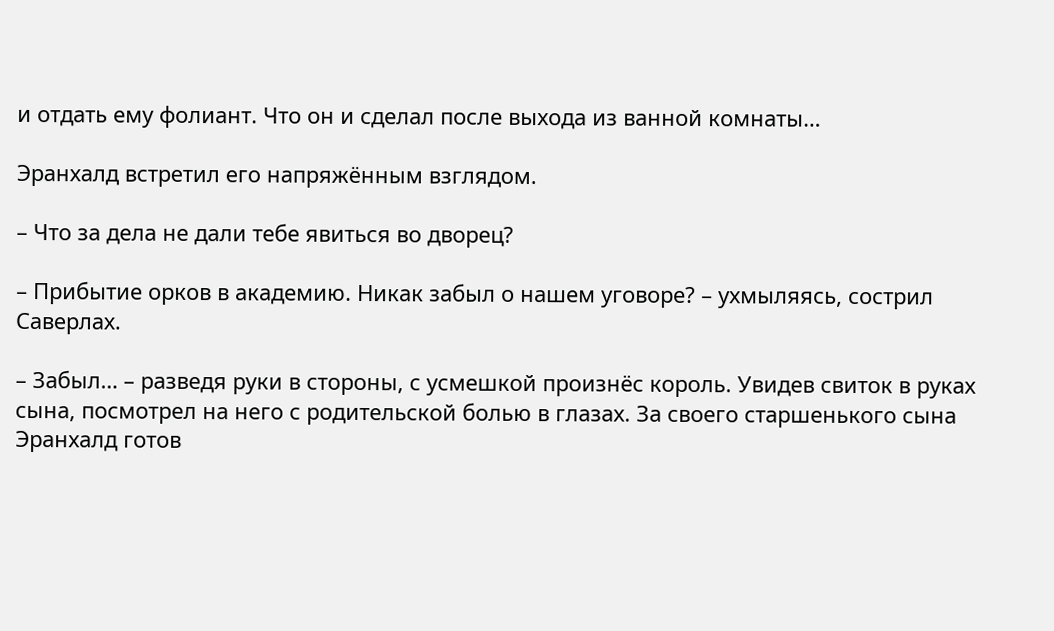и отдать ему фолиант. Что он и сделал после выхода из ванной комнаты…

Эранхалд встретил его напряжённым взглядом.

– Что за дела не дали тебе явиться во дворец?

– Прибытие орков в академию. Никак забыл о нашем уговоре? – ухмыляясь, сострил Саверлах.

– Забыл… – разведя руки в стороны, с усмешкой произнёс король. Увидев свиток в руках сына, посмотрел на него с родительской болью в глазах. За своего старшенького сына Эранхалд готов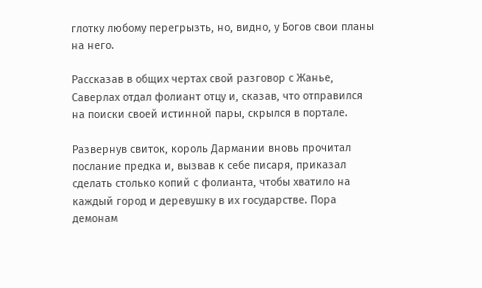глотку любому перегрызть, но, видно, у Богов свои планы на него.

Рассказав в общих чертах свой разговор с Жанье, Саверлах отдал фолиант отцу и, сказав, что отправился на поиски своей истинной пары, скрылся в портале.

Развернув свиток, король Дармании вновь прочитал послание предка и, вызвав к себе писаря, приказал сделать столько копий с фолианта, чтобы хватило на каждый город и деревушку в их государстве. Пора демонам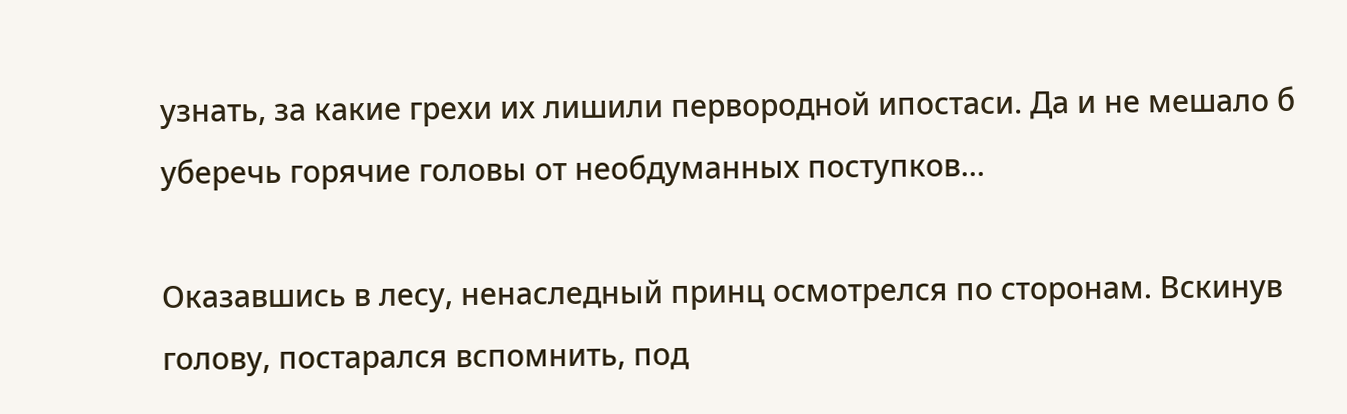узнать, за какие грехи их лишили первородной ипостаси. Да и не мешало б уберечь горячие головы от необдуманных поступков…

Оказавшись в лесу, ненаследный принц осмотрелся по сторонам. Вскинув голову, постарался вспомнить, под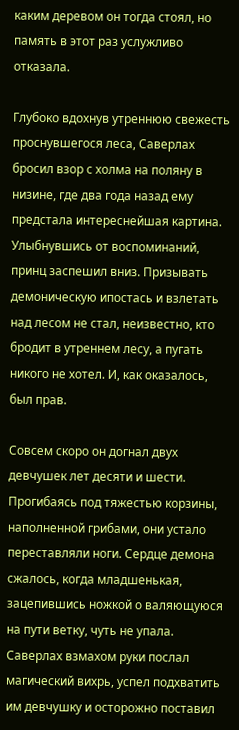каким деревом он тогда стоял, но память в этот раз услужливо отказала.

Глубоко вдохнув утреннюю свежесть проснувшегося леса, Саверлах бросил взор с холма на поляну в низине, где два года назад ему предстала интереснейшая картина. Улыбнувшись от воспоминаний, принц заспешил вниз. Призывать демоническую ипостась и взлетать над лесом не стал, неизвестно, кто бродит в утреннем лесу, а пугать никого не хотел. И, как оказалось, был прав.

Совсем скоро он догнал двух девчушек лет десяти и шести. Прогибаясь под тяжестью корзины, наполненной грибами, они устало переставляли ноги. Сердце демона сжалось, когда младшенькая, зацепившись ножкой о валяющуюся на пути ветку, чуть не упала. Саверлах взмахом руки послал магический вихрь, успел подхватить им девчушку и осторожно поставил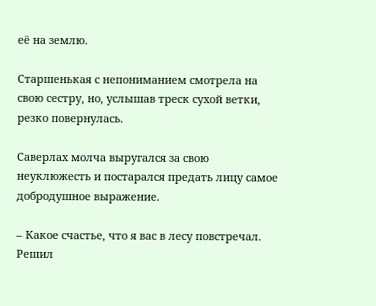её на землю.

Старшенькая с непониманием смотрела на свою сестру, но, услышав треск сухой ветки, резко повернулась.

Саверлах молча выругался за свою неуклюжесть и постарался предать лицу самое добродушное выражение.

– Какое счастье, что я вас в лесу повстречал. Решил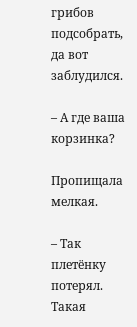грибов подсобрать, да вот заблудился.

– А где ваша корзинка?

Пропищала мелкая.

– Так плетёнку потерял. Такая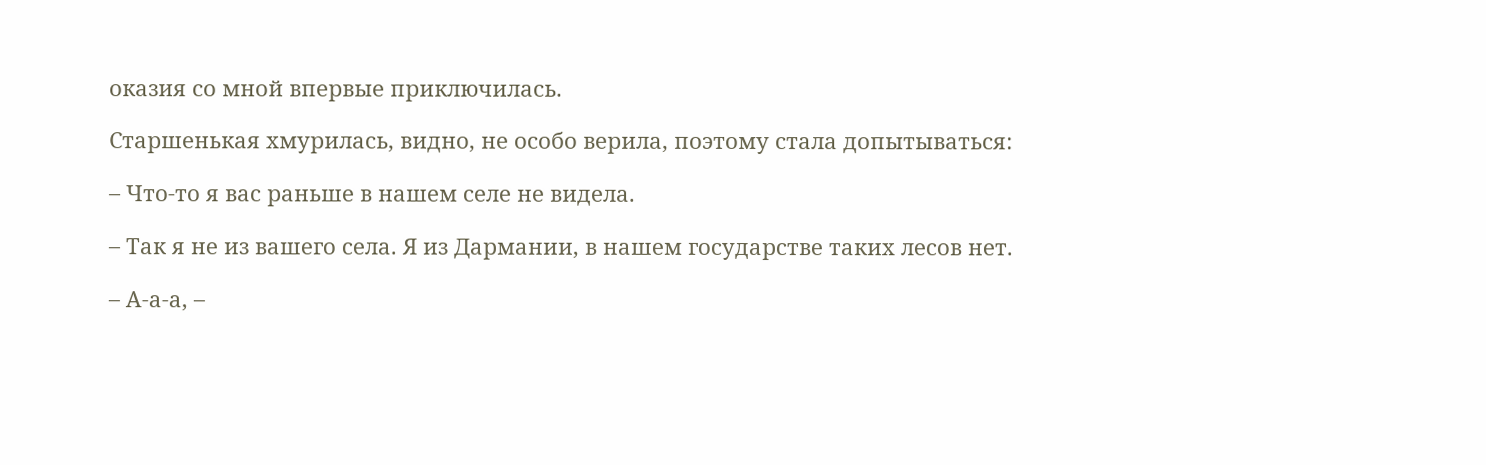оказия со мной впервые приключилась.

Старшенькая хмурилась, видно, не особо верила, поэтому стала допытываться:

– Что-то я вас раньше в нашем селе не видела.

– Так я не из вашего села. Я из Дармании, в нашем государстве таких лесов нет.

– А-а-а, –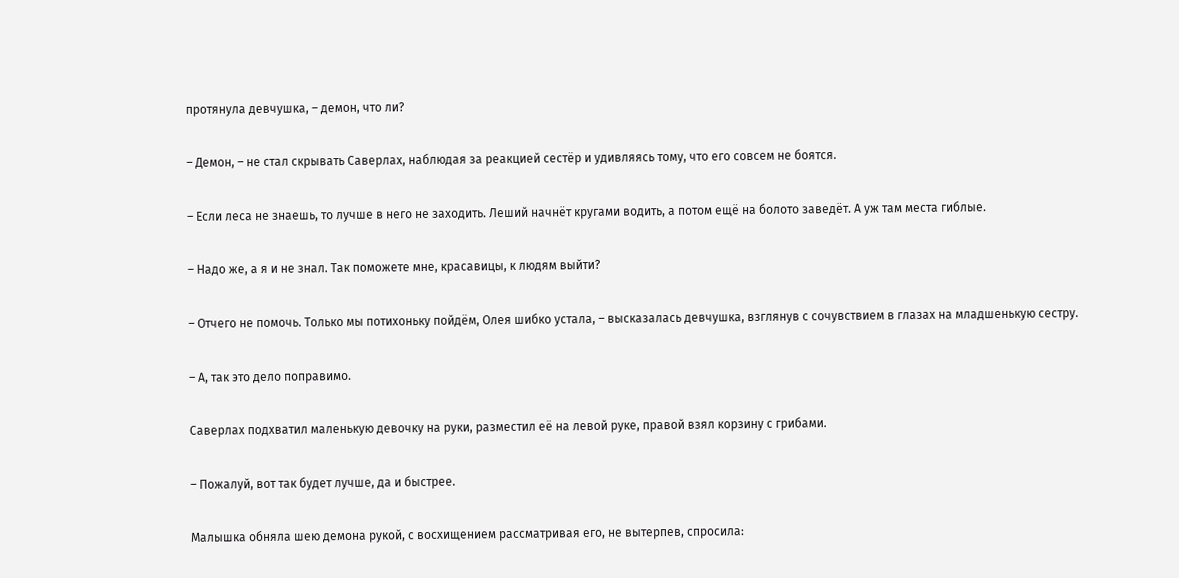протянула девчушка, – демон, что ли?

– Демон, – не стал скрывать Саверлах, наблюдая за реакцией сестёр и удивляясь тому, что его совсем не боятся.

– Если леса не знаешь, то лучше в него не заходить. Леший начнёт кругами водить, а потом ещё на болото заведёт. А уж там места гиблые.

– Надо же, а я и не знал. Так поможете мне, красавицы, к людям выйти?

– Отчего не помочь. Только мы потихоньку пойдём, Олея шибко устала, – высказалась девчушка, взглянув с сочувствием в глазах на младшенькую сестру.

– А, так это дело поправимо.

Саверлах подхватил маленькую девочку на руки, разместил её на левой руке, правой взял корзину с грибами.

– Пожалуй, вот так будет лучше, да и быстрее.

Малышка обняла шею демона рукой, с восхищением рассматривая его, не вытерпев, спросила: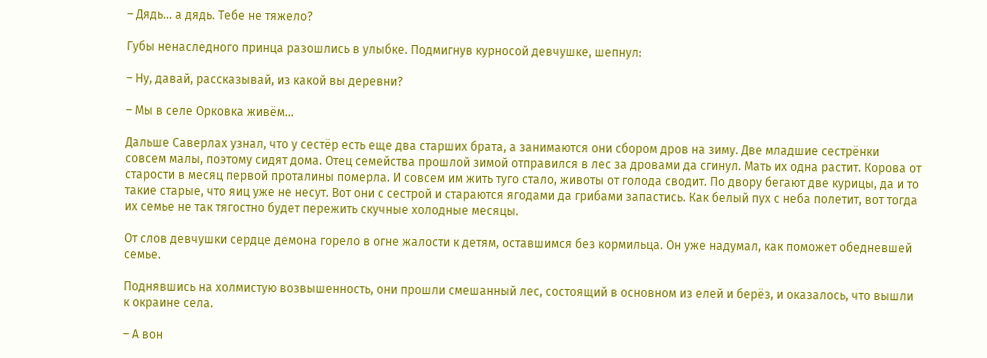– Дядь… а дядь. Тебе не тяжело?

Губы ненаследного принца разошлись в улыбке. Подмигнув курносой девчушке, шепнул:

– Ну, давай, рассказывай, из какой вы деревни?

– Мы в селе Орковка живём…

Дальше Саверлах узнал, что у сестёр есть еще два старших брата, а занимаются они сбором дров на зиму. Две младшие сестрёнки совсем малы, поэтому сидят дома. Отец семейства прошлой зимой отправился в лес за дровами да сгинул. Мать их одна растит. Корова от старости в месяц первой проталины померла. И совсем им жить туго стало, животы от голода сводит. По двору бегают две курицы, да и то такие старые, что яиц уже не несут. Вот они с сестрой и стараются ягодами да грибами запастись. Как белый пух с неба полетит, вот тогда их семье не так тягостно будет пережить скучные холодные месяцы.

От слов девчушки сердце демона горело в огне жалости к детям, оставшимся без кормильца. Он уже надумал, как поможет обедневшей семье.

Поднявшись на холмистую возвышенность, они прошли смешанный лес, состоящий в основном из елей и берёз, и оказалось, что вышли к окраине села.

– А вон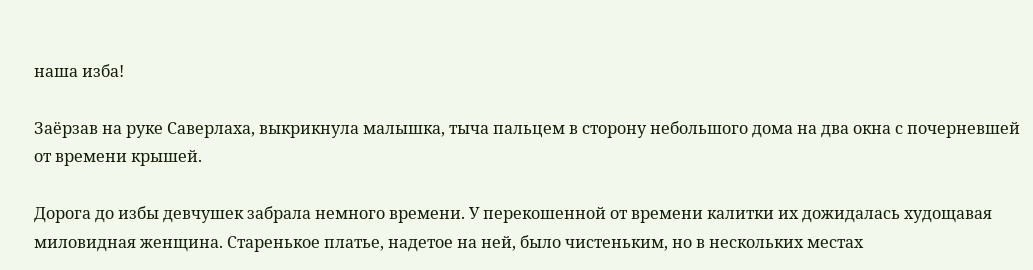наша изба!

Заёрзав на руке Саверлаха, выкрикнула малышка, тыча пальцем в сторону небольшого дома на два окна с почерневшей от времени крышей.

Дорога до избы девчушек забрала немного времени. У перекошенной от времени калитки их дожидалась худощавая миловидная женщина. Старенькое платье, надетое на ней, было чистеньким, но в нескольких местах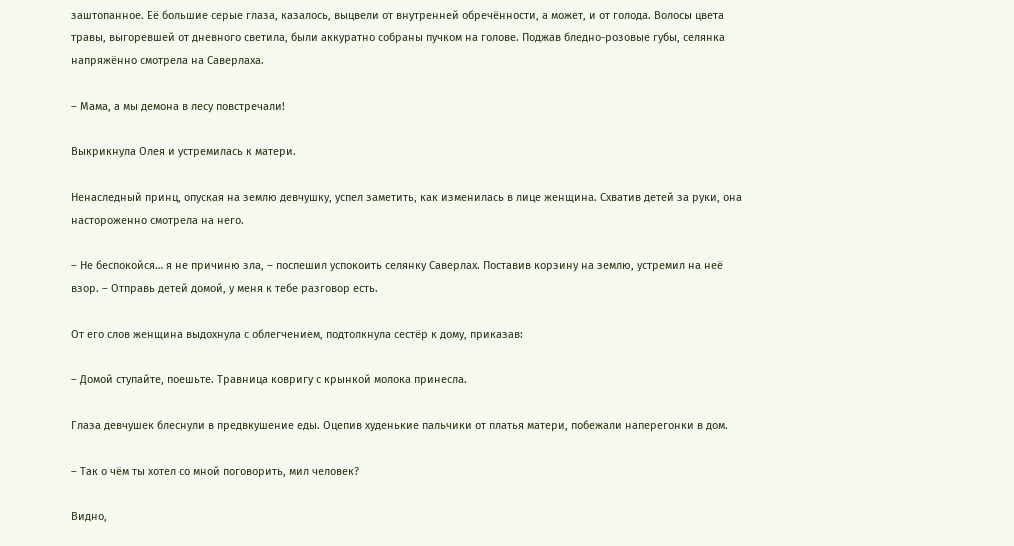заштопанное. Её большие серые глаза, казалось, выцвели от внутренней обречённости, а может, и от голода. Волосы цвета травы, выгоревшей от дневного светила, были аккуратно собраны пучком на голове. Поджав бледно-розовые губы, селянка напряжённо смотрела на Саверлаха.

– Мама, а мы демона в лесу повстречали!

Выкрикнула Олея и устремилась к матери.

Ненаследный принц, опуская на землю девчушку, успел заметить, как изменилась в лице женщина. Схватив детей за руки, она настороженно смотрела на него.

– Не беспокойся… я не причиню зла, – поспешил успокоить селянку Саверлах. Поставив корзину на землю, устремил на неё взор. – Отправь детей домой, у меня к тебе разговор есть.

От его слов женщина выдохнула с облегчением, подтолкнула сестёр к дому, приказав:

– Домой ступайте, поешьте. Травница ковригу с крынкой молока принесла.

Глаза девчушек блеснули в предвкушение еды. Оцепив худенькие пальчики от платья матери, побежали наперегонки в дом.

– Так о чём ты хотел со мной поговорить, мил человек?

Видно,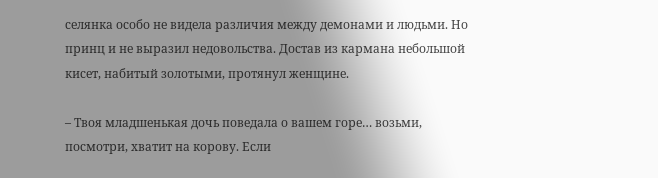селянка особо не видела различия между демонами и людьми. Но принц и не выразил недовольства. Достав из кармана небольшой кисет, набитый золотыми, протянул женщине.

– Твоя младшенькая дочь поведала о вашем горе… возьми, посмотри, хватит на корову. Если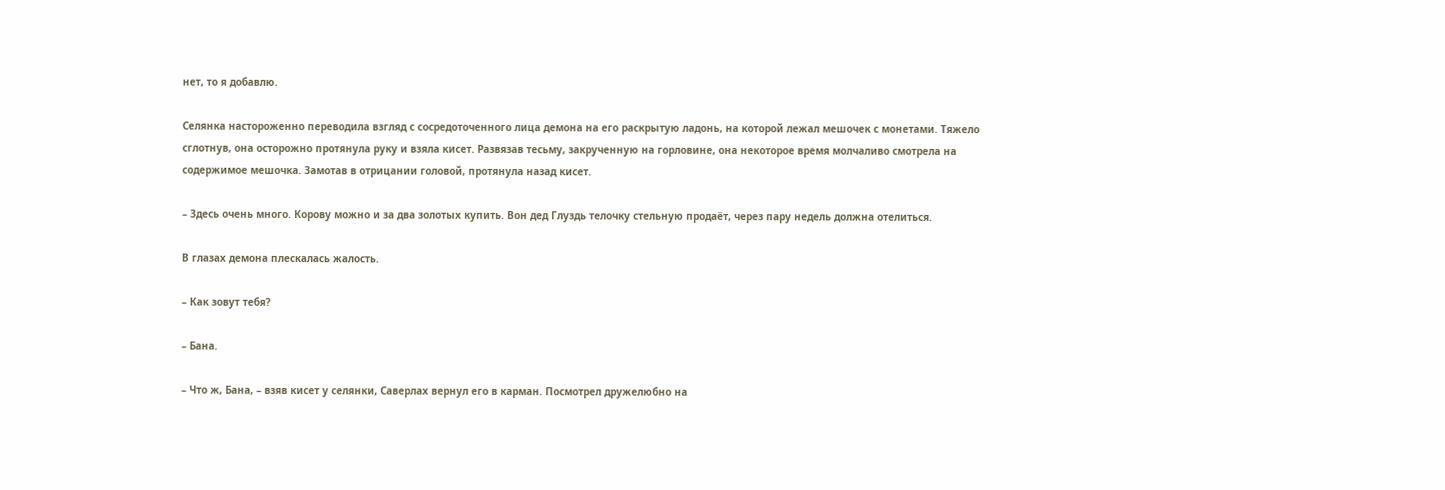нет, то я добавлю.

Селянка настороженно переводила взгляд с сосредоточенного лица демона на его раскрытую ладонь, на которой лежал мешочек с монетами. Тяжело сглотнув, она осторожно протянула руку и взяла кисет. Развязав тесьму, закрученную на горловине, она некоторое время молчаливо смотрела на содержимое мешочка. Замотав в отрицании головой, протянула назад кисет.

– Здесь очень много. Корову можно и за два золотых купить. Вон дед Глуздь телочку стельную продаёт, через пару недель должна отелиться.

В глазах демона плескалась жалость.

– Как зовут тебя?

– Бана.

– Что ж, Бана, – взяв кисет у селянки, Саверлах вернул его в карман. Посмотрел дружелюбно на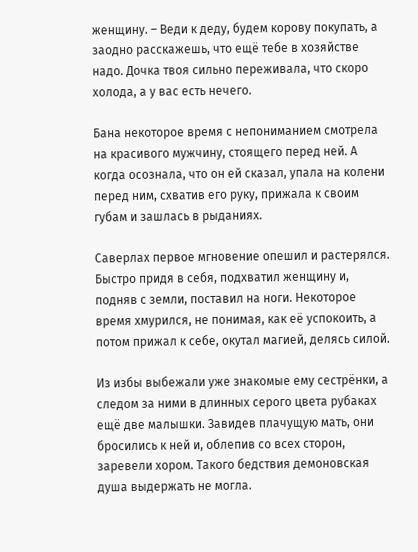женщину. – Веди к деду, будем корову покупать, а заодно расскажешь, что ещё тебе в хозяйстве надо. Дочка твоя сильно переживала, что скоро холода, а у вас есть нечего.

Бана некоторое время с непониманием смотрела на красивого мужчину, стоящего перед ней. А когда осознала, что он ей сказал, упала на колени перед ним, схватив его руку, прижала к своим губам и зашлась в рыданиях.

Саверлах первое мгновение опешил и растерялся. Быстро придя в себя, подхватил женщину и, подняв с земли, поставил на ноги. Некоторое время хмурился, не понимая, как её успокоить, а потом прижал к себе, окутал магией, делясь силой.

Из избы выбежали уже знакомые ему сестрёнки, а следом за ними в длинных серого цвета рубаках ещё две малышки. Завидев плачущую мать, они бросились к ней и, облепив со всех сторон, заревели хором. Такого бедствия демоновская душа выдержать не могла.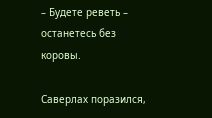– Будете реветь – останетесь без коровы.

Саверлах поразился,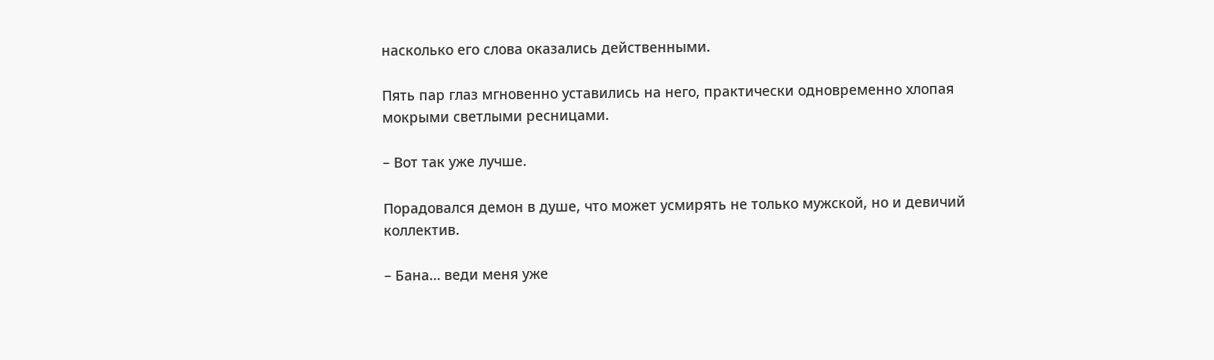насколько его слова оказались действенными.

Пять пар глаз мгновенно уставились на него, практически одновременно хлопая мокрыми светлыми ресницами.

– Вот так уже лучше.

Порадовался демон в душе, что может усмирять не только мужской, но и девичий коллектив.

– Бана… веди меня уже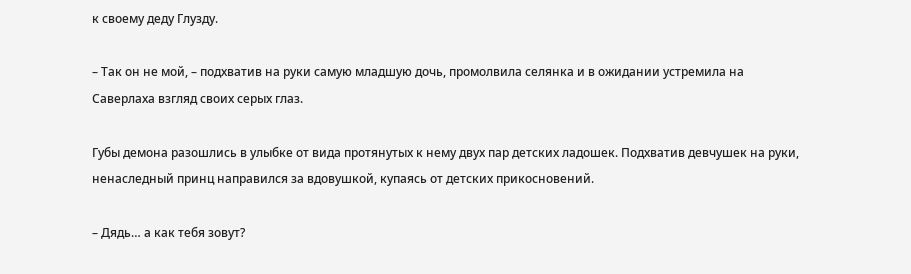к своему деду Глузду.

– Так он не мой, – подхватив на руки самую младшую дочь, промолвила селянка и в ожидании устремила на Саверлаха взгляд своих серых глаз.

Губы демона разошлись в улыбке от вида протянутых к нему двух пар детских ладошек. Подхватив девчушек на руки, ненаследный принц направился за вдовушкой, купаясь от детских прикосновений.

– Дядь… а как тебя зовут?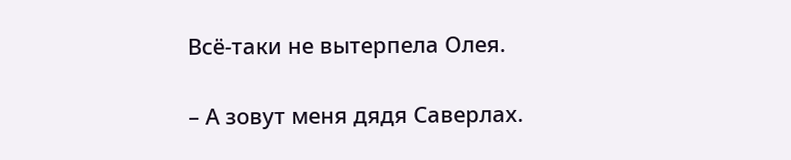Всё-таки не вытерпела Олея.

– А зовут меня дядя Саверлах.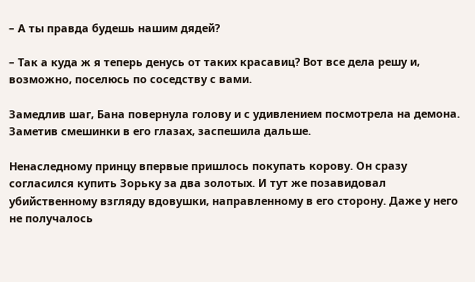– А ты правда будешь нашим дядей?

– Так а куда ж я теперь денусь от таких красавиц? Вот все дела решу и, возможно, поселюсь по соседству с вами.

Замедлив шаг, Бана повернула голову и с удивлением посмотрела на демона. Заметив смешинки в его глазах, заспешила дальше.

Ненаследному принцу впервые пришлось покупать корову. Он сразу согласился купить Зорьку за два золотых. И тут же позавидовал убийственному взгляду вдовушки, направленному в его сторону. Даже у него не получалось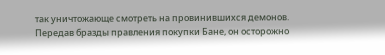так уничтожающе смотреть на провинившихся демонов. Передав бразды правления покупки Бане, он осторожно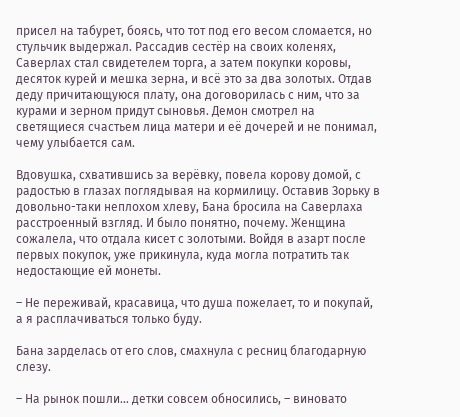присел на табурет, боясь, что тот под его весом сломается, но стульчик выдержал. Рассадив сестёр на своих коленях, Саверлах стал свидетелем торга, а затем покупки коровы, десяток курей и мешка зерна, и всё это за два золотых. Отдав деду причитающуюся плату, она договорилась с ним, что за курами и зерном придут сыновья. Демон смотрел на светящиеся счастьем лица матери и её дочерей и не понимал, чему улыбается сам.

Вдовушка, схватившись за верёвку, повела корову домой, с радостью в глазах поглядывая на кормилицу. Оставив Зорьку в довольно-таки неплохом хлеву, Бана бросила на Саверлаха расстроенный взгляд. И было понятно, почему. Женщина сожалела, что отдала кисет с золотыми. Войдя в азарт после первых покупок, уже прикинула, куда могла потратить так недостающие ей монеты.

– Не переживай, красавица, что душа пожелает, то и покупай, а я расплачиваться только буду.

Бана зарделась от его слов, смахнула с ресниц благодарную слезу.

– На рынок пошли… детки совсем обносились, – виновато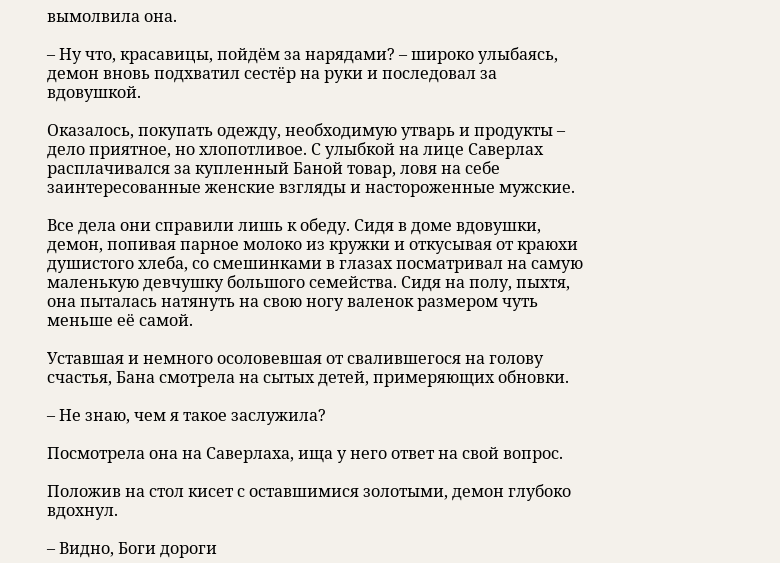вымолвила она.

– Ну что, красавицы, пойдём за нарядами? – широко улыбаясь, демон вновь подхватил сестёр на руки и последовал за вдовушкой.

Оказалось, покупать одежду, необходимую утварь и продукты – дело приятное, но хлопотливое. С улыбкой на лице Саверлах расплачивался за купленный Баной товар, ловя на себе заинтересованные женские взгляды и настороженные мужские.

Все дела они справили лишь к обеду. Сидя в доме вдовушки, демон, попивая парное молоко из кружки и откусывая от краюхи душистого хлеба, со смешинками в глазах посматривал на самую маленькую девчушку большого семейства. Сидя на полу, пыхтя, она пыталась натянуть на свою ногу валенок размером чуть меньше её самой.

Уставшая и немного осоловевшая от свалившегося на голову счастья, Бана смотрела на сытых детей, примеряющих обновки.

– Не знаю, чем я такое заслужила?

Посмотрела она на Саверлаха, ища у него ответ на свой вопрос.

Положив на стол кисет с оставшимися золотыми, демон глубоко вдохнул.

– Видно, Боги дороги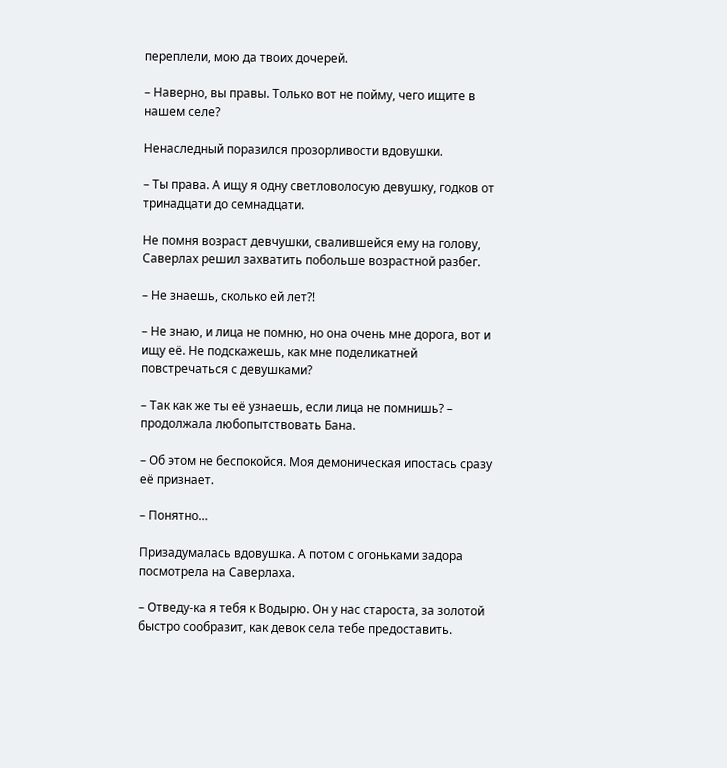переплели, мою да твоих дочерей.

– Наверно, вы правы. Только вот не пойму, чего ищите в нашем селе?

Ненаследный поразился прозорливости вдовушки.

– Ты права. А ищу я одну светловолосую девушку, годков от тринадцати до семнадцати.

Не помня возраст девчушки, свалившейся ему на голову, Саверлах решил захватить побольше возрастной разбег.

– Не знаешь, сколько ей лет⁈

– Не знаю, и лица не помню, но она очень мне дорога, вот и ищу её. Не подскажешь, как мне поделикатней повстречаться с девушками?

– Так как же ты её узнаешь, если лица не помнишь? – продолжала любопытствовать Бана.

– Об этом не беспокойся. Моя демоническая ипостась сразу её признает.

– Понятно…

Призадумалась вдовушка. А потом с огоньками задора посмотрела на Саверлаха.

– Отведу-ка я тебя к Водырю. Он у нас староста, за золотой быстро сообразит, как девок села тебе предоставить.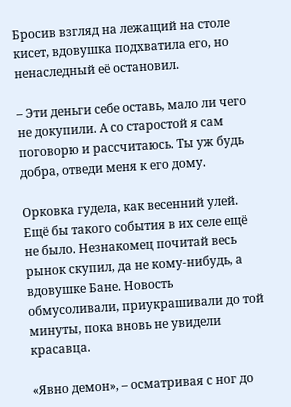Бросив взгляд на лежащий на столе кисет, вдовушка подхватила его, но ненаследный её остановил.

– Эти деньги себе оставь, мало ли чего не докупили. А со старостой я сам поговорю и рассчитаюсь. Ты уж будь добра, отведи меня к его дому.

Орковка гудела, как весенний улей. Ещё бы такого события в их селе ещё не было. Незнакомец почитай весь рынок скупил, да не кому-нибудь, а вдовушке Бане. Новость обмусоливали, приукрашивали до той минуты, пока вновь не увидели красавца.

«Явно демон», – осматривая с ног до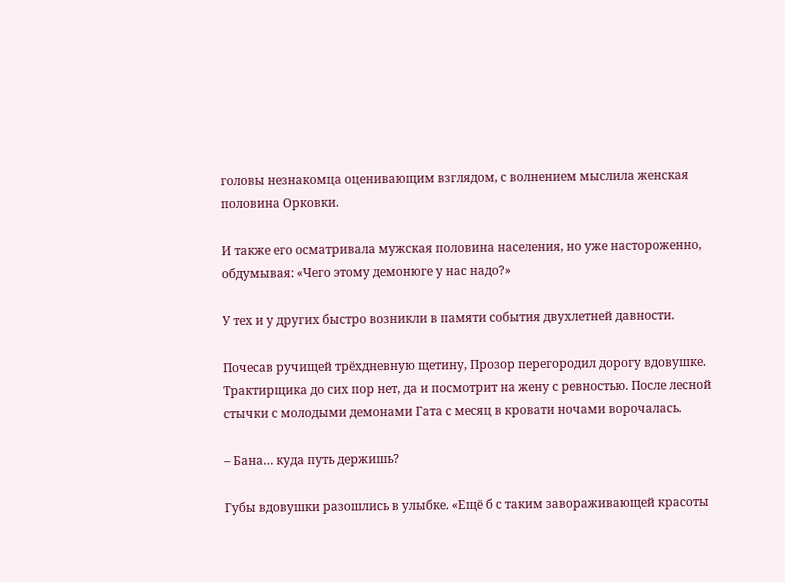головы незнакомца оценивающим взглядом, с волнением мыслила женская половина Орковки.

И также его осматривала мужская половина населения, но уже настороженно, обдумывая: «Чего этому демонюге у нас надо?»

У тех и у других быстро возникли в памяти события двухлетней давности.

Почесав ручищей трёхдневную щетину, Прозор перегородил дорогу вдовушке. Трактирщика до сих пор нет, да и посмотрит на жену с ревностью. После лесной стычки с молодыми демонами Гата с месяц в кровати ночами ворочалась.

– Бана… куда путь держишь?

Губы вдовушки разошлись в улыбке. «Ещё б с таким завораживающей красоты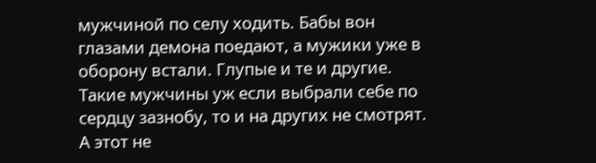мужчиной по селу ходить. Бабы вон глазами демона поедают, а мужики уже в оборону встали. Глупые и те и другие. Такие мужчины уж если выбрали себе по сердцу зазнобу, то и на других не смотрят. А этот не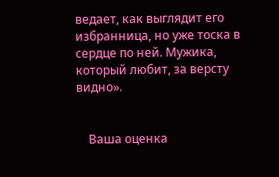ведает, как выглядит его избранница, но уже тоска в сердце по ней. Мужика, который любит, за версту видно».


    Ваша оценка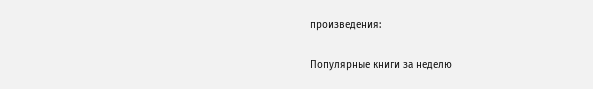произведения:

Популярные книги за неделю